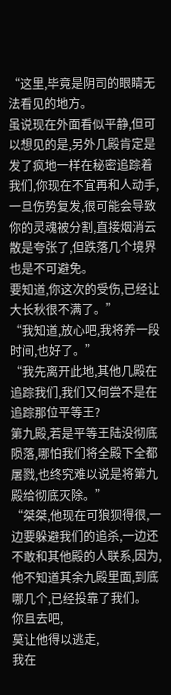“这里,毕竟是阴司的眼睛无法看见的地方。
虽说现在外面看似平静,但可以想见的是,另外几殿肯定是发了疯地一样在秘密追踪着我们,你现在不宜再和人动手,一旦伤势复发,很可能会导致你的灵魂被分割,直接烟消云散是夸张了,但跌落几个境界也是不可避免。
要知道,你这次的受伤,已经让大长秋很不满了。”
“我知道,放心吧,我将养一段时间,也好了。”
“我先离开此地,其他几殿在追踪我们,我们又何尝不是在追踪那位平等王?
第九殿,若是平等王陆没彻底陨落,哪怕我们将全殿下全都屠戮,也终究难以说是将第九殿给彻底灭除。”
“桀桀,他现在可狼狈得很,一边要躲避我们的追杀,一边还不敢和其他殿的人联系,因为,他不知道其余九殿里面,到底哪几个,已经投靠了我们。
你且去吧,
莫让他得以逃走,
我在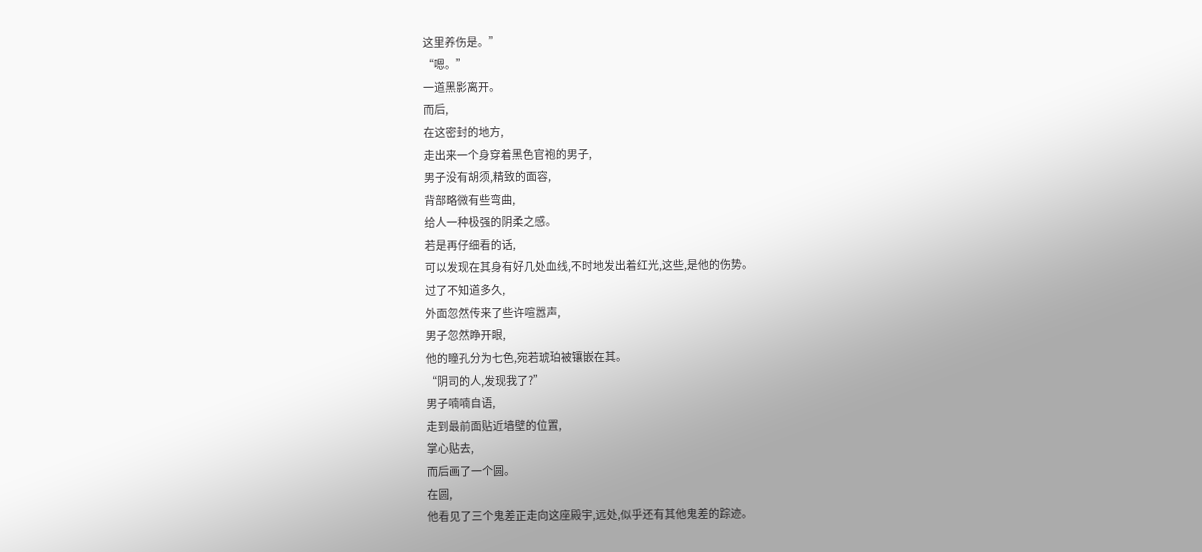这里养伤是。”
“嗯。”
一道黑影离开。
而后,
在这密封的地方,
走出来一个身穿着黑色官袍的男子,
男子没有胡须,精致的面容,
背部略微有些弯曲,
给人一种极强的阴柔之感。
若是再仔细看的话,
可以发现在其身有好几处血线,不时地发出着红光,这些,是他的伤势。
过了不知道多久,
外面忽然传来了些许喧嚣声,
男子忽然睁开眼,
他的瞳孔分为七色,宛若琥珀被镶嵌在其。
“阴司的人,发现我了?”
男子喃喃自语,
走到最前面贴近墙壁的位置,
掌心贴去,
而后画了一个圆。
在圆,
他看见了三个鬼差正走向这座殿宇,远处,似乎还有其他鬼差的踪迹。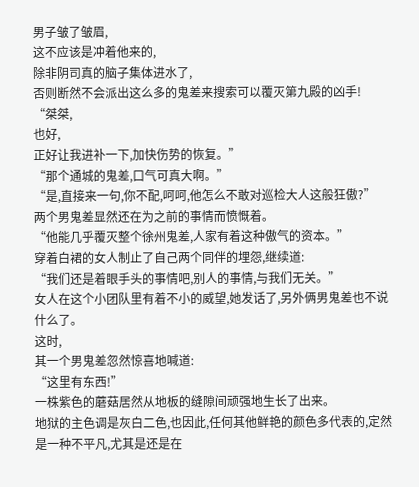男子皱了皱眉,
这不应该是冲着他来的,
除非阴司真的脑子集体进水了,
否则断然不会派出这么多的鬼差来搜索可以覆灭第九殿的凶手!
“桀桀,
也好,
正好让我进补一下,加快伤势的恢复。”
“那个通城的鬼差,口气可真大啊。”
“是,直接来一句,你不配,呵呵,他怎么不敢对巡检大人这般狂傲?”
两个男鬼差显然还在为之前的事情而愤慨着。
“他能几乎覆灭整个徐州鬼差,人家有着这种傲气的资本。”
穿着白裙的女人制止了自己两个同伴的埋怨,继续道:
“我们还是着眼手头的事情吧,别人的事情,与我们无关。”
女人在这个小团队里有着不小的威望,她发话了,另外俩男鬼差也不说什么了。
这时,
其一个男鬼差忽然惊喜地喊道:
“这里有东西!”
一株紫色的蘑菇居然从地板的缝隙间顽强地生长了出来。
地狱的主色调是灰白二色,也因此,任何其他鲜艳的颜色多代表的,定然是一种不平凡,尤其是还是在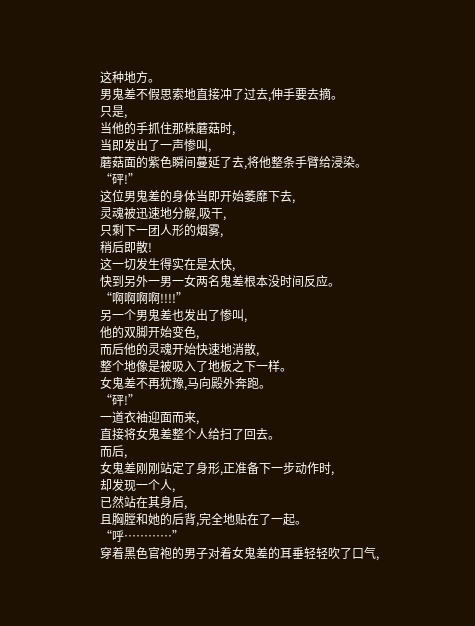这种地方。
男鬼差不假思索地直接冲了过去,伸手要去摘。
只是,
当他的手抓住那株蘑菇时,
当即发出了一声惨叫,
蘑菇面的紫色瞬间蔓延了去,将他整条手臂给浸染。
“砰!”
这位男鬼差的身体当即开始萎靡下去,
灵魂被迅速地分解,吸干,
只剩下一团人形的烟雾,
稍后即散!
这一切发生得实在是太快,
快到另外一男一女两名鬼差根本没时间反应。
“啊啊啊啊!!!!”
另一个男鬼差也发出了惨叫,
他的双脚开始变色,
而后他的灵魂开始快速地消散,
整个地像是被吸入了地板之下一样。
女鬼差不再犹豫,马向殿外奔跑。
“砰!”
一道衣袖迎面而来,
直接将女鬼差整个人给扫了回去。
而后,
女鬼差刚刚站定了身形,正准备下一步动作时,
却发现一个人,
已然站在其身后,
且胸膛和她的后背,完全地贴在了一起。
“呼…………”
穿着黑色官袍的男子对着女鬼差的耳垂轻轻吹了口气,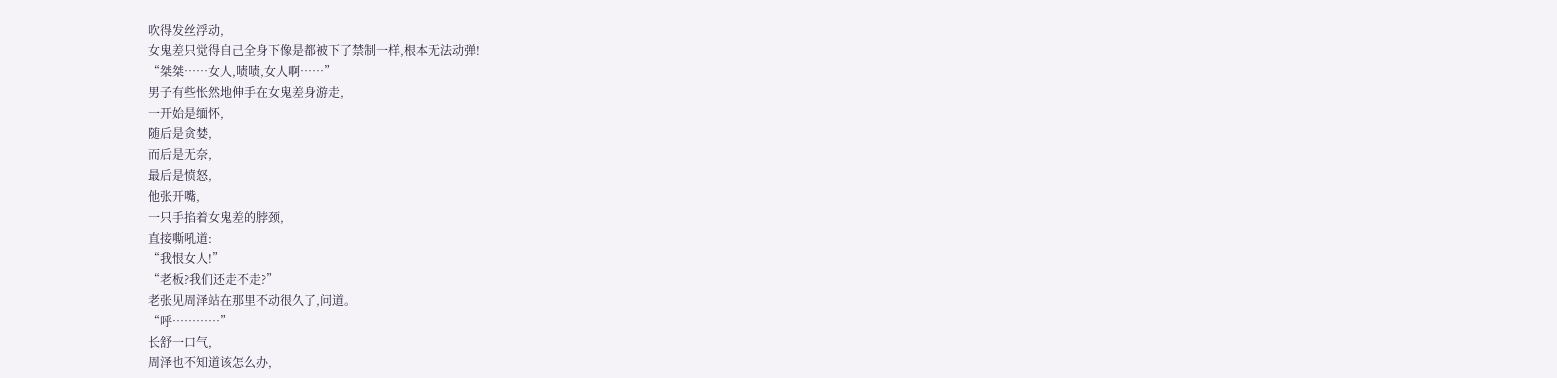吹得发丝浮动,
女鬼差只觉得自己全身下像是都被下了禁制一样,根本无法动弹!
“桀桀……女人,啧啧,女人啊……”
男子有些怅然地伸手在女鬼差身游走,
一开始是缅怀,
随后是贪婪,
而后是无奈,
最后是愤怒,
他张开嘴,
一只手掐着女鬼差的脖颈,
直接嘶吼道:
“我恨女人!”
“老板?我们还走不走?”
老张见周泽站在那里不动很久了,问道。
“呼…………”
长舒一口气,
周泽也不知道该怎么办,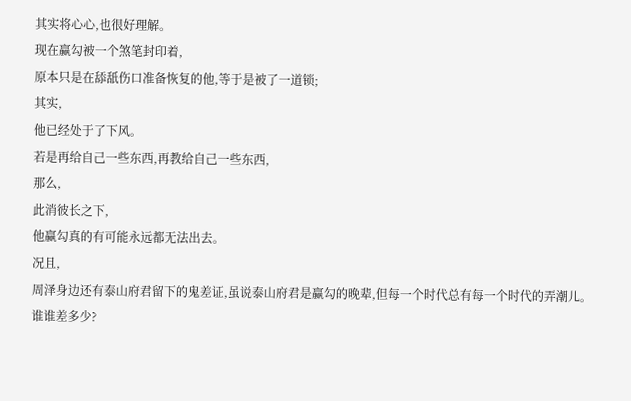其实将心心,也很好理解。
现在赢勾被一个煞笔封印着,
原本只是在舔舐伤口准备恢复的他,等于是被了一道锁;
其实,
他已经处于了下风。
若是再给自己一些东西,再教给自己一些东西,
那么,
此消彼长之下,
他赢勾真的有可能永远都无法出去。
况且,
周泽身边还有泰山府君留下的鬼差证,虽说泰山府君是赢勾的晚辈,但每一个时代总有每一个时代的弄潮儿。
谁谁差多少?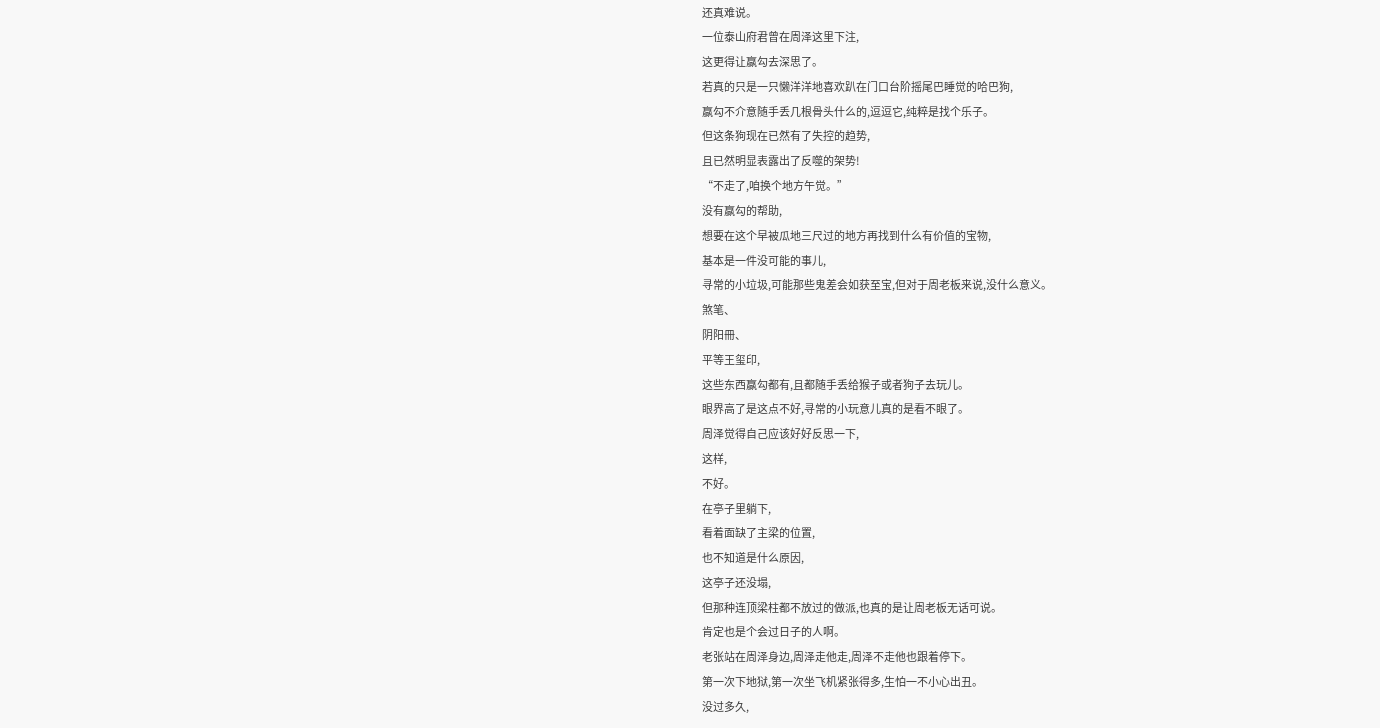还真难说。
一位泰山府君曾在周泽这里下注,
这更得让赢勾去深思了。
若真的只是一只懒洋洋地喜欢趴在门口台阶摇尾巴睡觉的哈巴狗,
赢勾不介意随手丢几根骨头什么的,逗逗它,纯粹是找个乐子。
但这条狗现在已然有了失控的趋势,
且已然明显表露出了反噬的架势!
“不走了,咱换个地方午觉。”
没有赢勾的帮助,
想要在这个早被瓜地三尺过的地方再找到什么有价值的宝物,
基本是一件没可能的事儿,
寻常的小垃圾,可能那些鬼差会如获至宝,但对于周老板来说,没什么意义。
煞笔、
阴阳冊、
平等王玺印,
这些东西赢勾都有,且都随手丢给猴子或者狗子去玩儿。
眼界高了是这点不好,寻常的小玩意儿真的是看不眼了。
周泽觉得自己应该好好反思一下,
这样,
不好。
在亭子里躺下,
看着面缺了主梁的位置,
也不知道是什么原因,
这亭子还没塌,
但那种连顶梁柱都不放过的做派,也真的是让周老板无话可说。
肯定也是个会过日子的人啊。
老张站在周泽身边,周泽走他走,周泽不走他也跟着停下。
第一次下地狱,第一次坐飞机紧张得多,生怕一不小心出丑。
没过多久,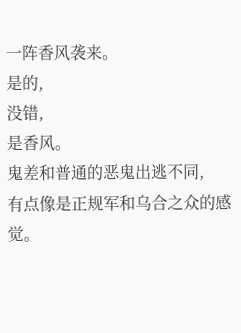一阵香风袭来。
是的,
没错,
是香风。
鬼差和普通的恶鬼出逃不同,
有点像是正规军和乌合之众的感觉。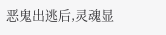恶鬼出逃后,灵魂显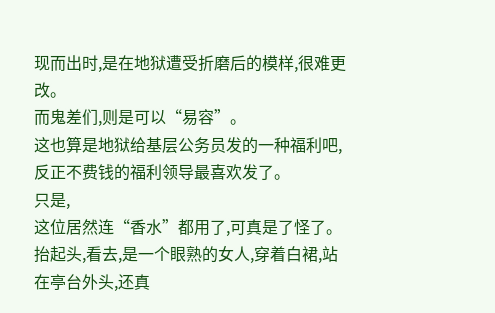现而出时,是在地狱遭受折磨后的模样,很难更改。
而鬼差们,则是可以“易容”。
这也算是地狱给基层公务员发的一种福利吧,反正不费钱的福利领导最喜欢发了。
只是,
这位居然连“香水”都用了,可真是了怪了。
抬起头,看去,是一个眼熟的女人,穿着白裙,站在亭台外头,还真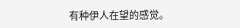有种伊人在望的感觉。